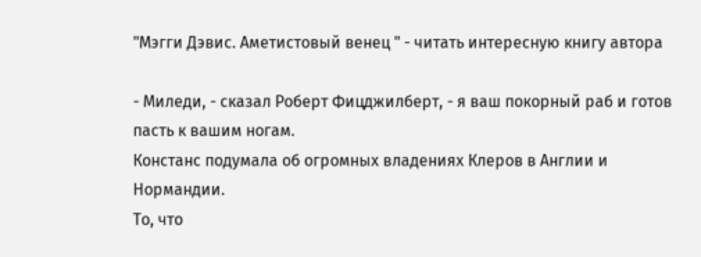"Мэгги Дэвис. Аметистовый венец " - читать интересную книгу автора

- Миледи, - сказал Роберт Фицджилберт, - я ваш покорный раб и готов
пасть к вашим ногам.
Констанс подумала об огромных владениях Клеров в Англии и Нормандии.
То, что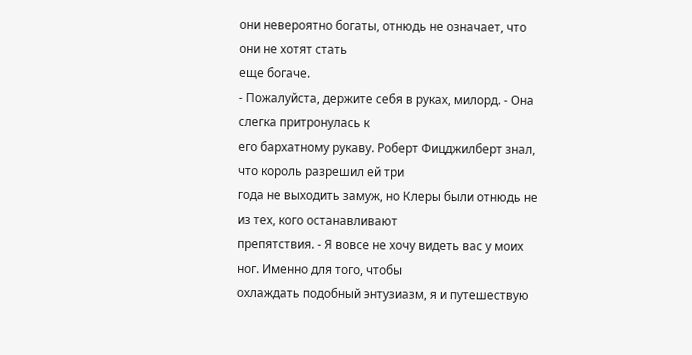они невероятно богаты, отнюдь не означает, что они не хотят стать
еще богаче.
- Пожалуйста, держите себя в руках, милорд. - Она слегка притронулась к
его бархатному рукаву. Роберт Фицджилберт знал, что король разрешил ей три
года не выходить замуж, но Клеры были отнюдь не из тех, кого останавливают
препятствия. - Я вовсе не хочу видеть вас у моих ног. Именно для того, чтобы
охлаждать подобный энтузиазм, я и путешествую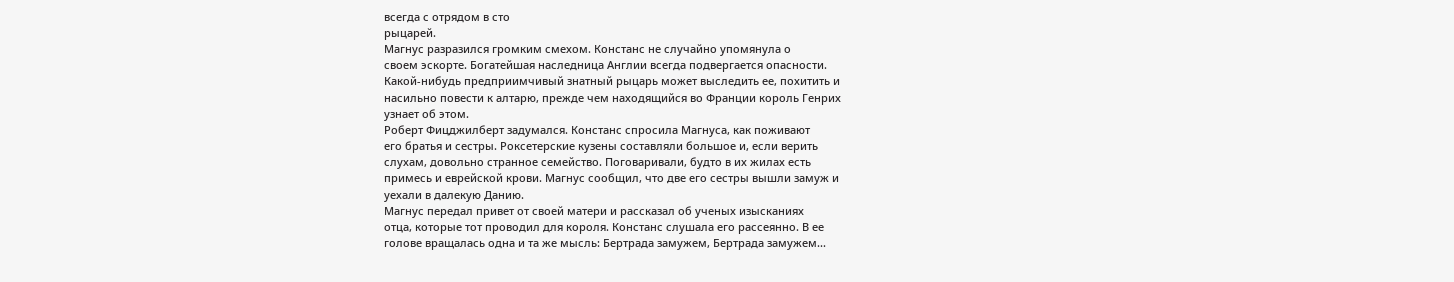всегда с отрядом в сто
рыцарей.
Магнус разразился громким смехом. Констанс не случайно упомянула о
своем эскорте. Богатейшая наследница Англии всегда подвергается опасности.
Какой-нибудь предприимчивый знатный рыцарь может выследить ее, похитить и
насильно повести к алтарю, прежде чем находящийся во Франции король Генрих
узнает об этом.
Роберт Фицджилберт задумался. Констанс спросила Магнуса, как поживают
его братья и сестры. Роксетерские кузены составляли большое и, если верить
слухам, довольно странное семейство. Поговаривали, будто в их жилах есть
примесь и еврейской крови. Магнус сообщил, что две его сестры вышли замуж и
уехали в далекую Данию.
Магнус передал привет от своей матери и рассказал об ученых изысканиях
отца, которые тот проводил для короля. Констанс слушала его рассеянно. В ее
голове вращалась одна и та же мысль: Бертрада замужем, Бертрада замужем...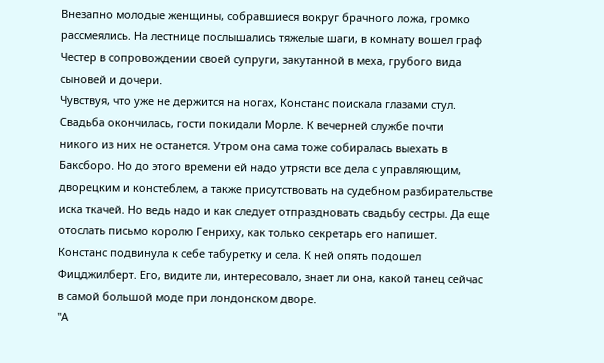Внезапно молодые женщины, собравшиеся вокруг брачного ложа, громко
рассмеялись. На лестнице послышались тяжелые шаги, в комнату вошел граф
Честер в сопровождении своей супруги, закутанной в меха, грубого вида
сыновей и дочери.
Чувствуя, что уже не держится на ногах, Констанс поискала глазами стул.
Свадьба окончилась, гости покидали Морле. К вечерней службе почти
никого из них не останется. Утром она сама тоже собиралась выехать в
Баксборо. Но до этого времени ей надо утрясти все дела с управляющим,
дворецким и констеблем, а также присутствовать на судебном разбирательстве
иска ткачей. Но ведь надо и как следует отпраздновать свадьбу сестры. Да еще
отослать письмо королю Генриху, как только секретарь его напишет.
Констанс подвинула к себе табуретку и села. К ней опять подошел
Фицджилберт. Его, видите ли, интересовало, знает ли она, какой танец сейчас
в самой большой моде при лондонском дворе.
"А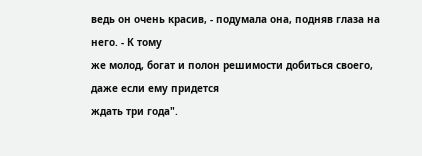ведь он очень красив, - подумала она, подняв глаза на него. - К тому
же молод, богат и полон решимости добиться своего, даже если ему придется
ждать три года".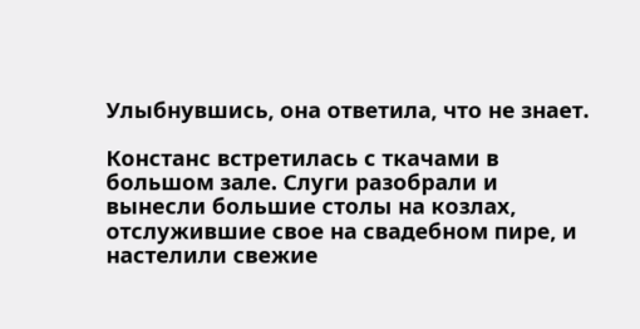Улыбнувшись, она ответила, что не знает.

Констанс встретилась с ткачами в большом зале. Слуги разобрали и
вынесли большие столы на козлах, отслужившие свое на свадебном пире, и
настелили свежие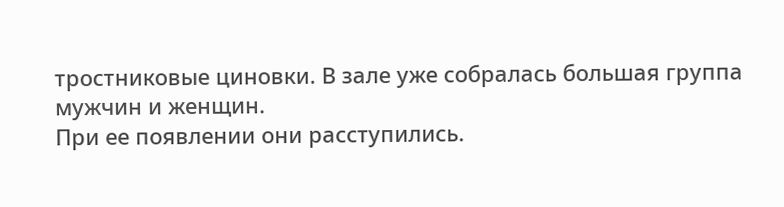тростниковые циновки. В зале уже собралась большая группа
мужчин и женщин.
При ее появлении они расступились.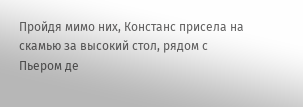Пройдя мимо них, Констанс присела на
скамью за высокий стол, рядом с Пьером де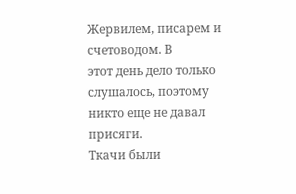Жервилем, писарем и счетоводом. В
этот день дело только слушалось, поэтому никто еще не давал присяги.
Ткачи были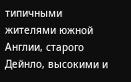типичными жителями южной Англии, старого Дейнло, высокими и